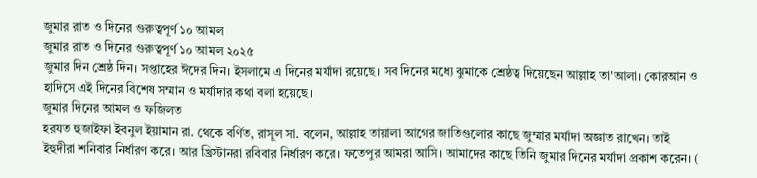জুমার রাত ও দিনের গুরুত্বপূর্ণ ১০ আমল
জুমার রাত ও দিনের গুরুত্বপূর্ণ ১০ আমল ২০২৫
জুমার দিন শ্রেষ্ঠ দিন। সপ্তাহের ঈদের দিন। ইসলামে এ দিনের মর্যাদা রয়েছে। সব দিনের মধ্যে ঝুমাকে শ্রেষ্ঠত্ব দিয়েছেন আল্লাহ তা'আলা। কোরআন ও হাদিসে এই দিনের বিশেষ সম্মান ও মর্যাদার কথা বলা হয়েছে।
জুমার দিনের আমল ও ফজিলত
হরযত হুজাইফা ইবনুল ইয়ামান রা. থেকে বর্ণিত, রাসূল সা. বলেন, আল্লাহ তায়ালা আগের জাতিগুলোর কাছে জুম্মার মর্যাদা অজ্ঞাত রাখেন। তাই ইহুদীরা শনিবার নির্ধারণ করে। আর খ্রিস্টানরা রবিবার নির্ধারণ করে। ফতেপুর আমরা আসি। আমাদের কাছে তিনি জুমার দিনের মর্যাদা প্রকাশ করেন। (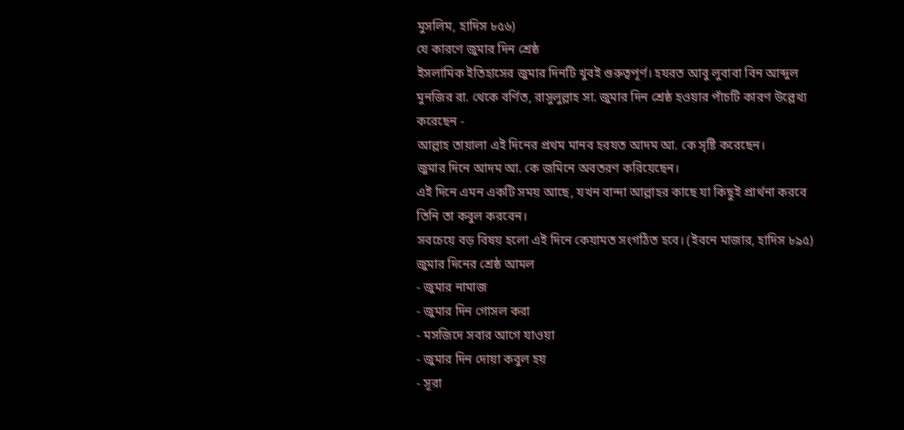মুসলিম, হাদিস ৮৫৬)
যে কারণে জুমার দিন শ্রেষ্ঠ
ইসলামিক ইতিহাসের জুমার দিনটি খুবই গুরুত্বপূর্ণ। হযরত আবু লুবাবা বিন আব্দুল মুনজির রা. থেকে বর্ণিত, রাসুলুল্লাহ সা. জুমার দিন শ্রেষ্ঠ হওয়ার পাঁচটি কারণ উল্লেখ্য করেছেন -
আল্লাহ তায়ালা এই দিনের প্রথম মানব হরযত আদম আ. কে সৃষ্টি করেছেন।
জুমার দিনে আদম আ. কে জমিনে অবতরণ করিয়েছেন।
এই দিনে এমন একটি সময় আছে, যখন বান্দা আল্লাহর কাছে যা কিছুই প্রার্থনা করবে তিনি তা কবুল করবেন।
সবচেয়ে বড় বিষয় হলো এই দিনে কেয়ামত সংগঠিত হবে। (ইবনে মাজার, হাদিস ৮৯৫)
জুমার দিনের শ্রেষ্ঠ আমল
- জুমার নামাজ
- জুমার দিন গোসল করা
- মসজিদে সবার আগে যাওয়া
- জুমার দিন দোয়া কবুল হয়
- সূরা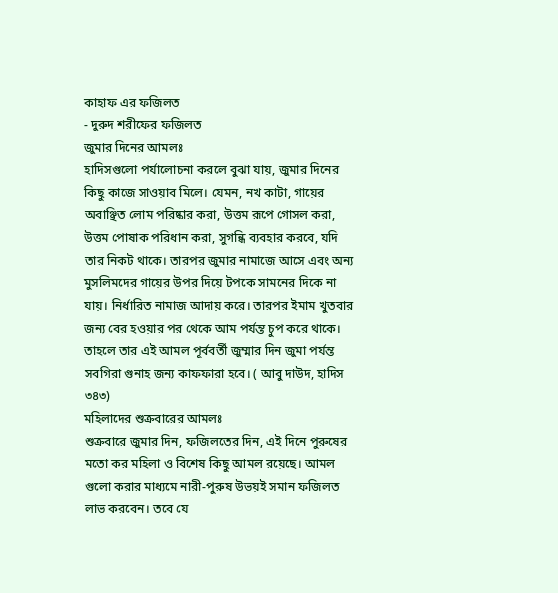কাহাফ এর ফজিলত
- দুরুদ শরীফের ফজিলত
জুমার দিনের আমলঃ
হাদিসগুলো পর্যালোচনা করলে বুঝা যায়, জুমার দিনের কিছু কাজে সাওয়াব মিলে। যেমন, নখ কাটা, গায়ের অবাঞ্ছিত লোম পরিষ্কার করা, উত্তম রূপে গোসল করা, উত্তম পোষাক পরিধান করা, সুগন্ধি ব্যবহার করবে, যদি তার নিকট থাকে। তারপর জুমার নামাজে আসে এবং অন্য মুসলিমদের গায়ের উপর দিয়ে টপকে সামনের দিকে না যায়। নির্ধারিত নামাজ আদায় করে। তারপর ইমাম খুতবার জন্য বের হওয়ার পর থেকে আম পর্যন্ত চুপ করে থাকে। তাহলে তার এই আমল পূর্ববর্তী জুম্মার দিন জুমা পর্যন্ত সবগিরা গুনাহ জন্য কাফফারা হবে। ( আবু দাউদ, হাদিস ৩৪৩)
মহিলাদের শুক্রবারের আমলঃ
শুক্রবারে জুমার দিন, ফজিলতের দিন, এই দিনে পুরুষের মতো কর মহিলা ও বিশেষ কিছু আমল রয়েছে। আমল গুলো করার মাধ্যমে নারী-পুরুষ উভয়ই সমান ফজিলত লাভ করবেন। তবে যে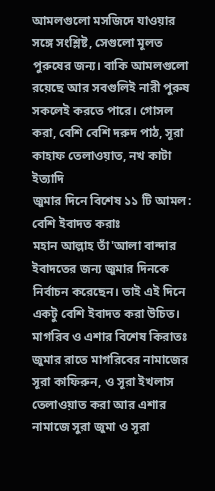আমলগুলো মসজিদে যাওয়ার সঙ্গে সংশ্লিষ্ট, সেগুলো মূলত পুরুষের জন্য। বাকি আমলগুলো রয়েছে আর সবগুলিই নারী পুরুষ সকলেই করতে পারে। গোসল করা, বেশি বেশি দরুদ পাঠ, সূরা কাহাফ তেলাওয়াত, নখ কাটা ইত্যাদি
জুমার দিনে বিশেষ ১১ টি আমল:
বেশি ইবাদত করাঃ
মহান আল্লাহ তাঁ'আলা বান্দার ইবাদতের জন্য জুমার দিনকে নির্বাচন করেছেন। তাই এই দিনে একটু বেশি ইবাদত করা উচিত।
মাগরিব ও এশার বিশেষ কিরাতঃ
জুমার রাতে মাগরিবের নামাজের সূরা কাফিরুন, ও সূরা ইখলাস তেলাওয়াত করা আর এশার নামাজে সুরা জুমা ও সূরা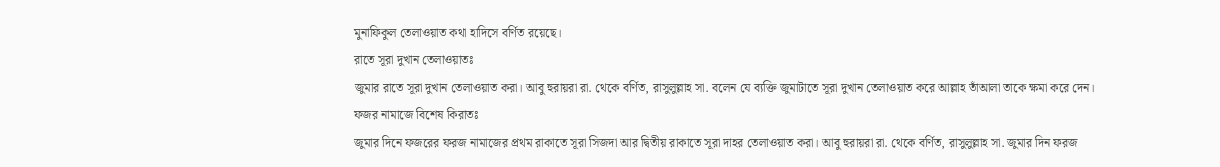মুনাফিকুল তেলাওয়াত কথা হাদিসে বর্ণিত রয়েছে।
রাতে সূরা দুখান তেলাওয়াতঃ
জুমার রাতে সূরা দুখান তেলাওয়াত করা। আবু হুরায়রা রা. থেকে বর্ণিত, রাসুলুল্লাহ সা. বলেন যে ব্যক্তি জুমাটাতে সূরা দুখান তেলাওয়াত করে আল্লাহ তাঁআলা তাকে ক্ষমা করে দেন।
ফজর নামাজে বিশেষ কিরাতঃ
জুমার দিনে ফজরের ফরজ নামাজের প্রথম রাকাতে সূরা সিজদা আর দ্বিতীয় রাকাতে সূরা দাহর তেলাওয়াত করা। আবু হুরায়রা রা. থেকে বর্ণিত, রাসুলুল্লাহ সা. জুমার দিন ফরজ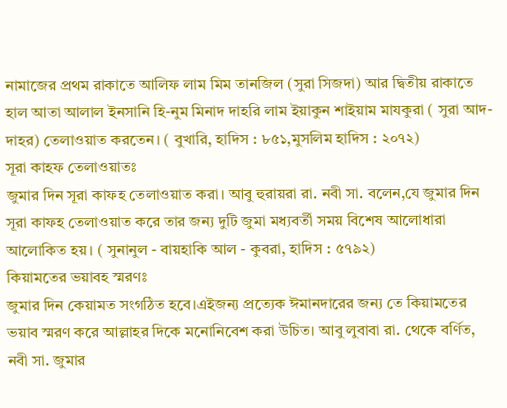নামাজের প্রথম রাকাতে আলিফ লাম মিম তানজিল (সুরা সিজদা) আর দ্বিতীয় রাকাতে হাল আতা আলাল ইনসানি হি-নুম মিনাদ দাহরি লাম ইয়াকুন শাইয়াম মাযকুরা ( সুরা আদ-দাহর) তেলাওয়াত করতেন। ( বুখারি, হাদিস : ৮৫১,মুসলিম হাদিস : ২০৭২)
সূরা কাহফ তেলাওয়াতঃ
জুমার দিন সূরা কাফহ তেলাওয়াত করা। আবু হুরায়রা রা. নবী সা. বলেন,যে জুমার দিন সূরা কাফহ তেলাওয়াত করে তার জন্য দুটি জুমা মধ্যবর্তী সময় বিশেষ আলোধারা আলোকিত হয়। ( সুনানুল - বায়হাকি আল - কুবরা, হাদিস : ৫৭৯২)
কিয়ামতের ভয়াবহ স্মরণঃ
জুমার দিন কেয়ামত সংগঠিত হবে।এইজন্য প্রত্যেক ঈমানদারের জন্য তে কিয়ামতের ভয়াব স্মরণ করে আল্লাহর দিকে মনোনিবেশ করা উচিত। আবু লুবাবা রা. থেকে বর্ণিত, নবী সা. জুমার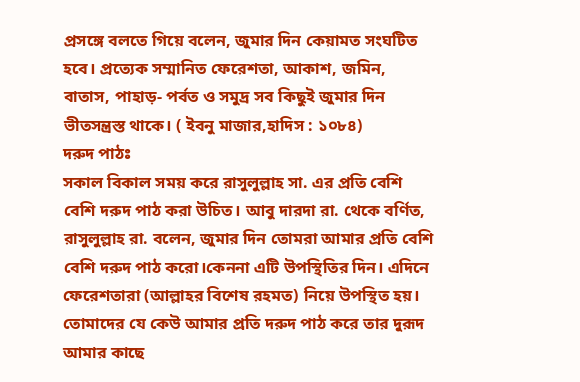প্রসঙ্গে বলতে গিয়ে বলেন, জুমার দিন কেয়ামত সংঘটিত হবে। প্রত্যেক সম্মানিত ফেরেশতা, আকাশ, জমিন, বাতাস, পাহাড়- পর্বত ও সমুদ্র সব কিছুই জুমার দিন ভীতসন্ত্রস্ত থাকে। ( ইবনু মাজার,হাদিস : ১০৮৪)
দরুদ পাঠঃ
সকাল বিকাল সময় করে রাসুলুল্লাহ সা. এর প্রতি বেশি বেশি দরুদ পাঠ করা উচিত। আবু দারদা রা. থেকে বর্ণিত, রাসুলুল্লাহ রা. বলেন, জুমার দিন তোমরা আমার প্রতি বেশি বেশি দরুদ পাঠ করো।কেননা এটি উপস্থিতির দিন। এদিনে ফেরেশতারা (আল্লাহর বিশেষ রহমত) নিয়ে উপস্থিত হয়। তোমাদের যে কেউ আমার প্রতি দরুদ পাঠ করে তার দুরূদ আমার কাছে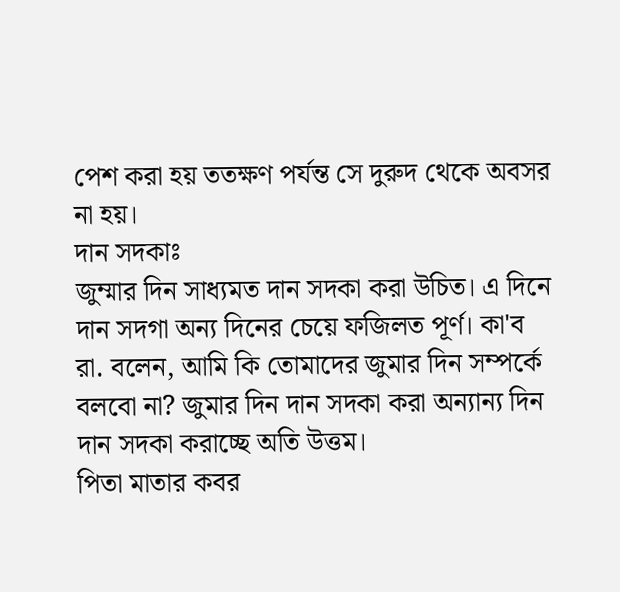পেশ করা হয় ততক্ষণ পর্যন্ত সে দুরুদ থেকে অবসর না হয়।
দান সদকাঃ
জুম্মার দিন সাধ্যমত দান সদকা করা উচিত। এ দিনে দান সদগা অন্য দিনের চেয়ে ফজিলত পূর্ণ। কা'ব রা. বলেন, আমি কি তোমাদের জুমার দিন সম্পর্কে বলবো না? জুমার দিন দান সদকা করা অন্যান্য দিন দান সদকা করাচ্ছে অতি উত্তম।
পিতা মাতার কবর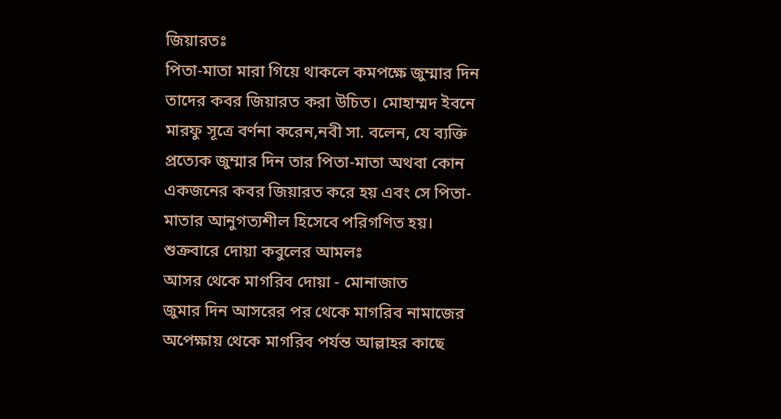জিয়ারতঃ
পিতা-মাতা মারা গিয়ে থাকলে কমপক্ষে জুম্মার দিন তাদের কবর জিয়ারত করা উচিত। মোহাম্মদ ইবনে মারফু সূত্রে বর্ণনা করেন,নবী সা. বলেন, যে ব্যক্তি প্রত্যেক জুম্মার দিন তার পিতা-মাতা অথবা কোন একজনের কবর জিয়ারত করে হয় এবং সে পিতা-মাতার আনুগত্যশীল হিসেবে পরিগণিত হয়।
শুক্রবারে দোয়া কবুলের আমলঃ
আসর থেকে মাগরিব দোয়া - মোনাজাত
জুমার দিন আসরের পর থেকে মাগরিব নামাজের অপেক্ষায় থেকে মাগরিব পর্যন্ত আল্লাহর কাছে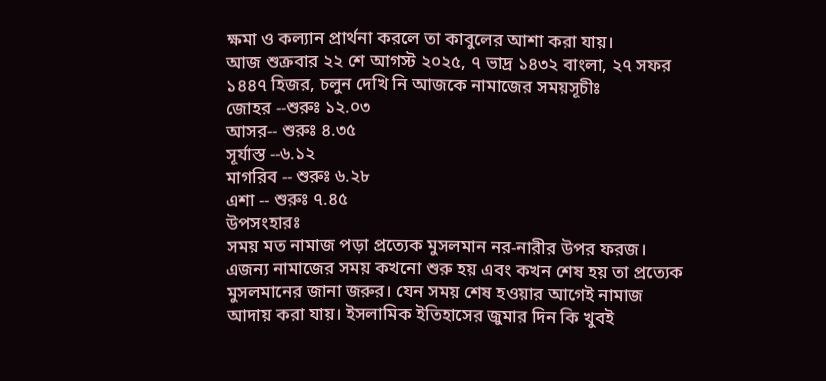ক্ষমা ও কল্যান প্রার্থনা করলে তা কাবুলের আশা করা যায়।
আজ শুক্রবার ২২ শে আগস্ট ২০২৫, ৭ ভাদ্র ১৪৩২ বাংলা, ২৭ সফর ১৪৪৭ হিজর, চলুন দেখি নি আজকে নামাজের সময়সূচীঃ
জোহর --শুরুঃ ১২.০৩
আসর-- শুরুঃ ৪.৩৫
সূর্যাস্ত --৬.১২
মাগরিব -- শুরুঃ ৬.২৮
এশা -- শুরুঃ ৭.৪৫
উপসংহারঃ
সময় মত নামাজ পড়া প্রত্যেক মুসলমান নর-নারীর উপর ফরজ। এজন্য নামাজের সময় কখনো শুরু হয় এবং কখন শেষ হয় তা প্রত্যেক মুসলমানের জানা জরুর। যেন সময় শেষ হওয়ার আগেই নামাজ আদায় করা যায়। ইসলামিক ইতিহাসের জুমার দিন কি খুবই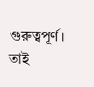গুরুত্বপূর্ণ। তাই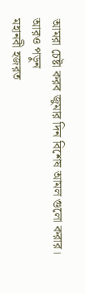আমরা চেষ্টা করব জুমার দিন বিশেষ আমল গুলো করার।
আরও পড়ুন
মহানবী হজরত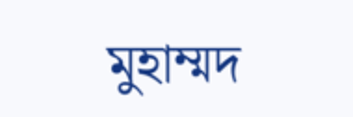মুহাম্মদ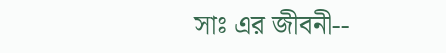সাঃ এর জীবনী--